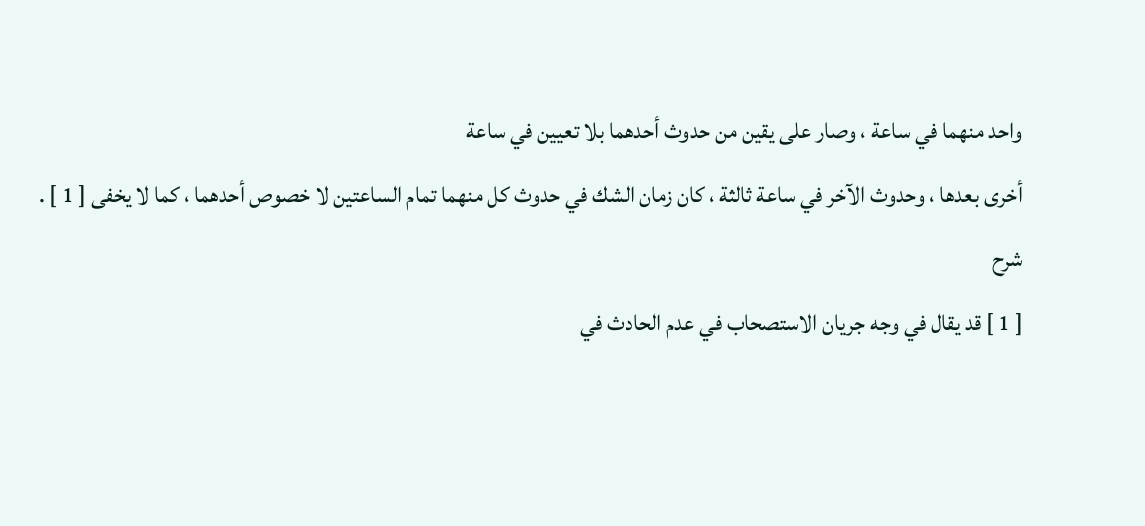واحد منهما في ساعة ، وصار على يقين من حدوث أحدهما بلا تعيين في ساعة
أخرى بعدها ، وحدوث الآخر في ساعة ثالثة ، كان زمان الشك في حدوث كل منهما تمام الساعتين لا خصوص أحدهما ، كما لا يخفى [ 1 ] .
شرح
[ 1 ] قد يقال في وجه جريان الاستصحاب في عدم الحادث في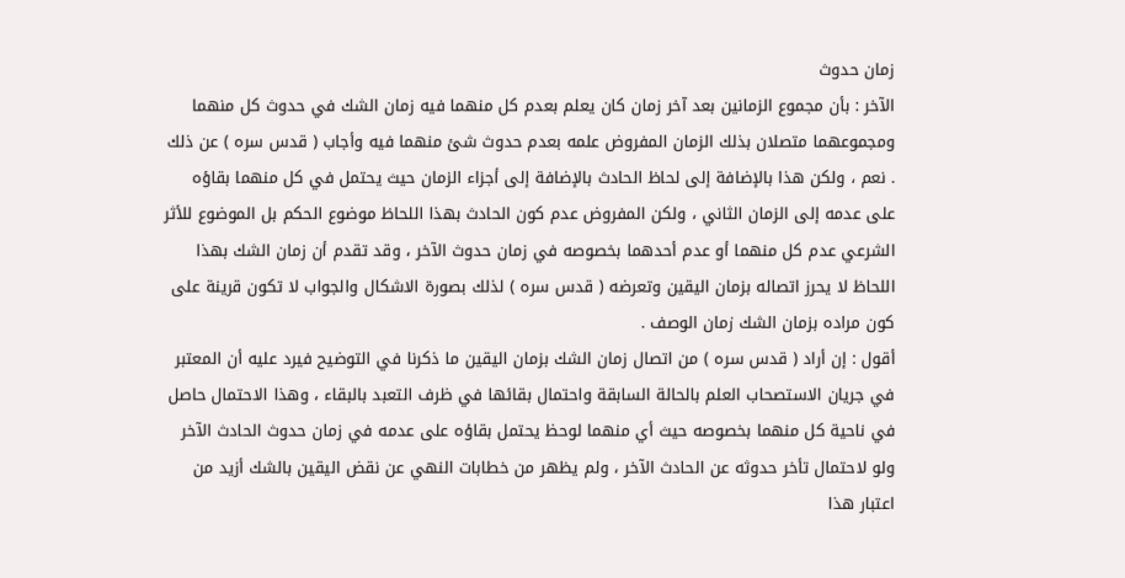زمان حدوث
الآخر : بأن مجموع الزمانين بعد آخر زمان كان يعلم بعدم كل منهما فيه زمان الشك في حدوث كل منهما ومجموعهما متصلان بذلك الزمان المفروض علمه بعدم حدوث شئ منهما فيه وأجاب ( قدس سره ) عن ذلك . نعم ، ولكن هذا بالإضافة إلى لحاظ الحادث بالإضافة إلى أجزاء الزمان حيث يحتمل في كل منهما بقاؤه على عدمه إلى الزمان الثاني ، ولكن المفروض عدم كون الحادث بهذا اللحاظ موضوع الحكم بل الموضوع للأثر الشرعي عدم كل منهما أو عدم أحدهما بخصوصه في زمان حدوث الآخر ، وقد تقدم أن زمان الشك بهذا اللحاظ لا يحرز اتصاله بزمان اليقين وتعرضه ( قدس سره ) لذلك بصورة الاشكال والجواب لا تكون قرينة على كون مراده بزمان الشك زمان الوصف .
أقول : إن أراد ( قدس سره ) من اتصال زمان الشك بزمان اليقين ما ذكرنا في التوضيح فيرد عليه أن المعتبر في جريان الاستصحاب العلم بالحالة السابقة واحتمال بقائها في ظرف التعبد بالبقاء ، وهذا الاحتمال حاصل في ناحية كل منهما بخصوصه حيث أي منهما لوحظ يحتمل بقاؤه على عدمه في زمان حدوث الحادث الآخر ولو لاحتمال تأخر حدوثه عن الحادث الآخر ، ولم يظهر من خطابات النهي عن نقض اليقين بالشك أزيد من اعتبار هذا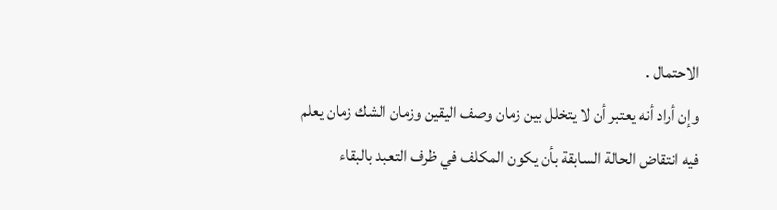الاحتمال .
وإن أراد أنه يعتبر أن لا يتخلل بين زمان وصف اليقين وزمان الشك زمان يعلم فيه انتقاض الحالة السابقة بأن يكون المكلف في ظرف التعبد بالبقاء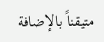متيقناً بالإضافة